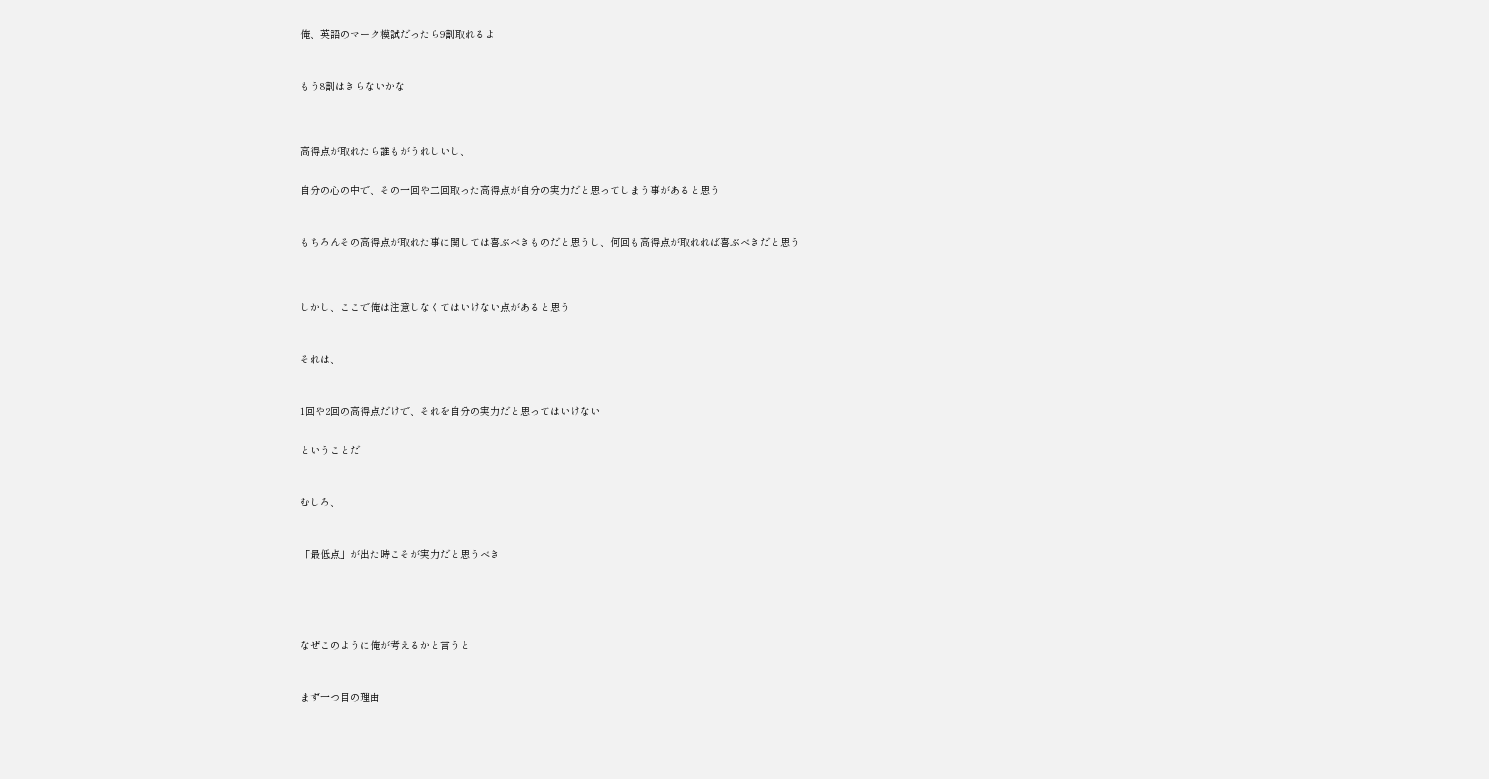俺、英語のマーク模試だったら9割取れるよ



もう8割はきらないかな




高得点が取れたら誰もがうれしいし、


自分の心の中で、その一回や二回取った高得点が自分の実力だと思ってしまう事があると思う



もちろんその高得点が取れた事に関しては喜ぶべきものだと思うし、何回も高得点が取れれば喜ぶべきだと思う




しかし、ここで俺は注意しなくてはいけない点があると思う



それは、



1回や2回の高得点だけで、それを自分の実力だと思ってはいけない


ということだ



むしろ、



「最低点」が出た時こそが実力だと思うべき






なぜこのように俺が考えるかと言うと



まず一つ目の理由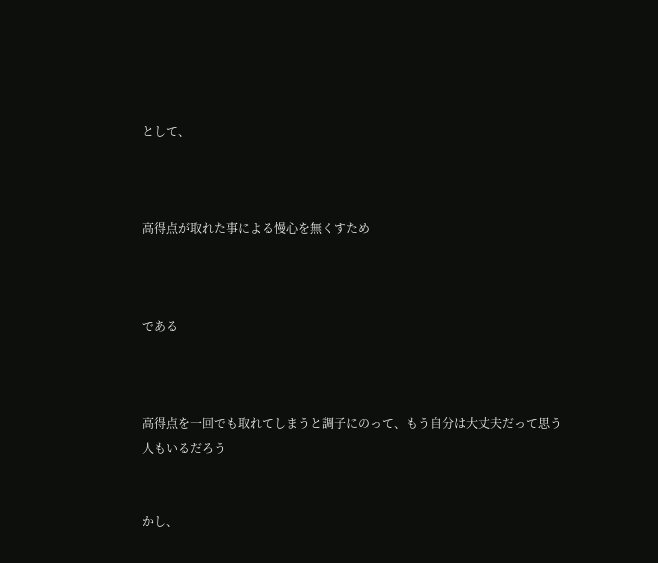として、



高得点が取れた事による慢心を無くすため



である



高得点を一回でも取れてしまうと調子にのって、もう自分は大丈夫だって思う人もいるだろう


かし、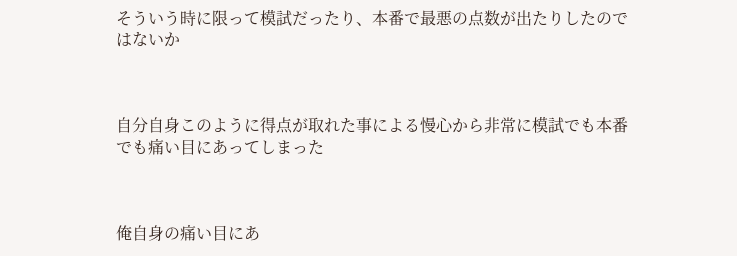そういう時に限って模試だったり、本番で最悪の点数が出たりしたのではないか



自分自身このように得点が取れた事による慢心から非常に模試でも本番でも痛い目にあってしまった



俺自身の痛い目にあ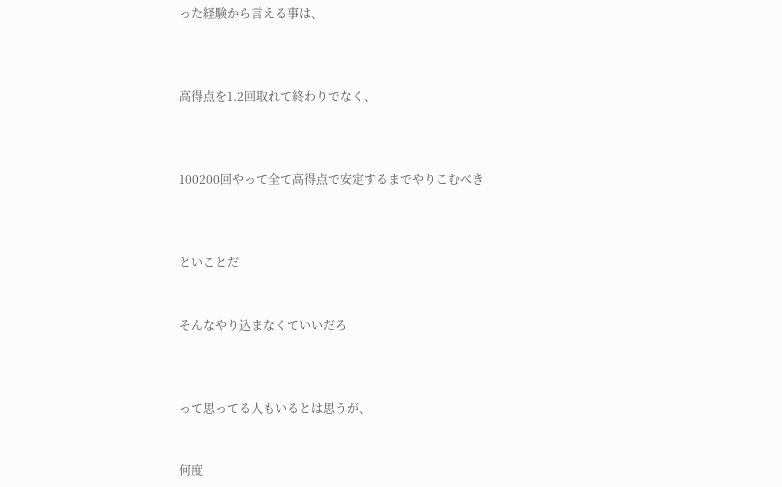った経験から言える事は、



高得点を1.2回取れて終わりでなく、



100200回やって全て高得点で安定するまでやりこむべき



といことだ


そんなやり込まなくていいだろ



って思ってる人もいるとは思うが、


何度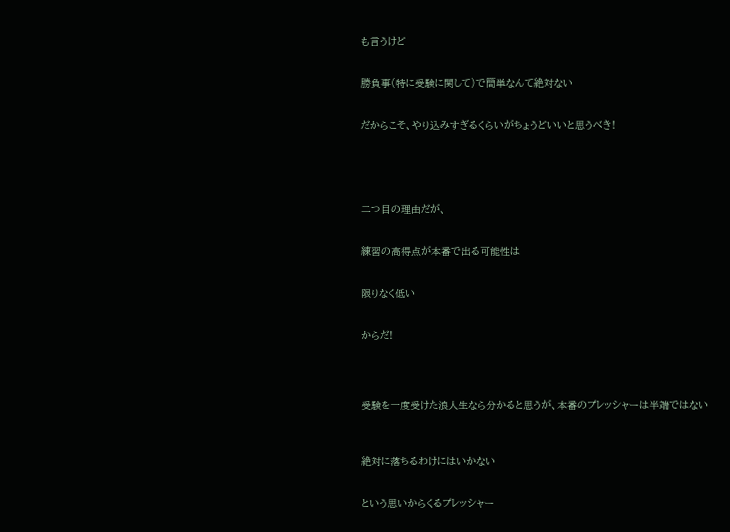も言うけど


勝負事(特に受験に関して)で簡単なんて絶対ない


だからこそ、やり込みすぎるくらいがちょうどいいと思うべき!





二つ目の理由だが、


練習の高得点が本番で出る可能性は


限りなく低い


からだ!




受験を一度受けた浪人生なら分かると思うが、本番のプレッシャーは半端ではない



絶対に落ちるわけにはいかない


という思いからくるプレッシャー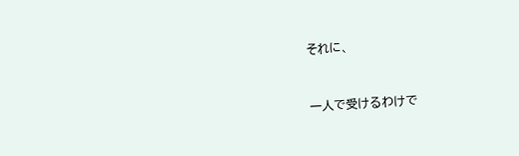それに、



一人で受けるわけで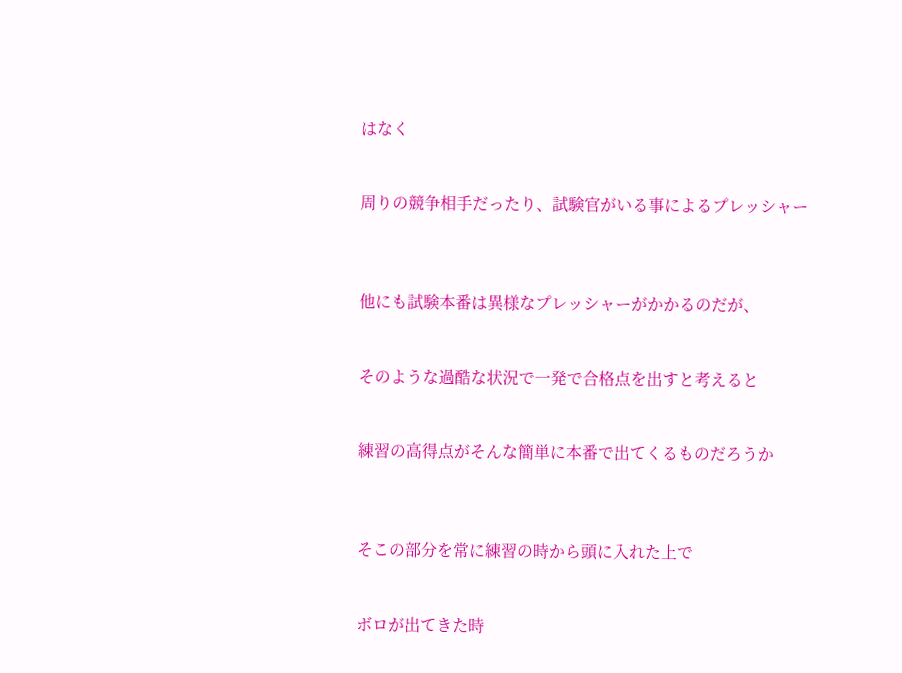はなく


周りの競争相手だったり、試験官がいる事によるプレッシャー



他にも試験本番は異様なプレッシャーがかかるのだが、


そのような過酷な状況で一発で合格点を出すと考えると


練習の高得点がそんな簡単に本番で出てくるものだろうか



そこの部分を常に練習の時から頭に入れた上で


ボロが出てきた時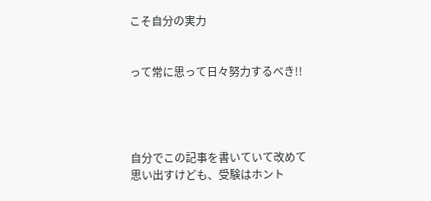こそ自分の実力


って常に思って日々努力するべき!!




自分でこの記事を書いていて改めて思い出すけども、受験はホント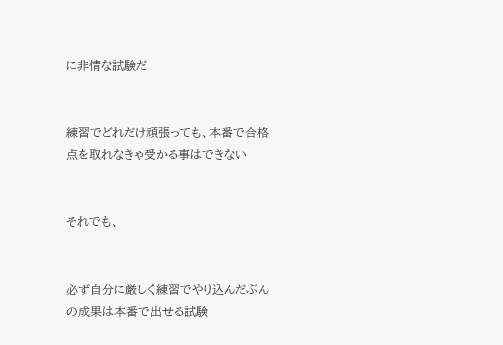に非情な試験だ


練習でどれだけ頑張っても、本番で合格点を取れなきゃ受かる事はできない


それでも、


必ず自分に厳しく練習でやり込んだぶんの成果は本番で出せる試験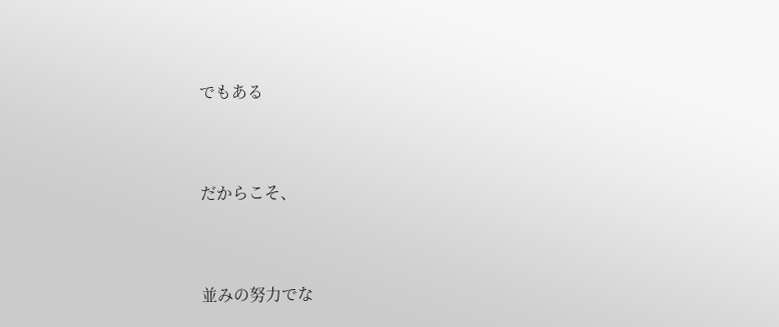でもある



だからこそ、



並みの努力でな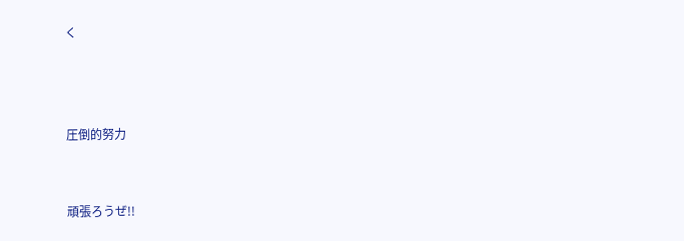く



圧倒的努力


頑張ろうぜ!!